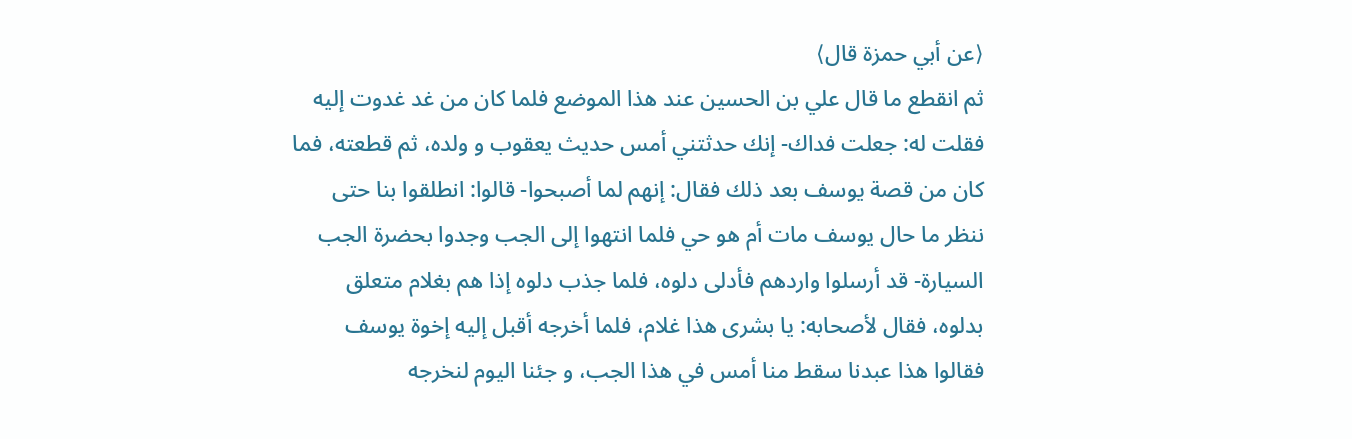⟨عن أبي حمزة قال⟩
ثم انقطع ما قال علي بن الحسين عند هذا الموضع فلما كان من غد غدوت إليه فقلت له: جعلت فداك- إنك حدثتني أمس حديث يعقوب و ولده، ثم قطعته، فما كان من قصة يوسف بعد ذلك فقال: إنهم لما أصبحوا- قالوا: انطلقوا بنا حتى ننظر ما حال يوسف مات أم هو حي فلما انتهوا إلى الجب وجدوا بحضرة الجب السيارة- قد أرسلوا واردهم فأدلى دلوه، فلما جذب دلوه إذا هم بغلام متعلق بدلوه، فقال لأصحابه: يا بشرى هذا غلام، فلما أخرجه أقبل إليه إخوة يوسف فقالوا هذا عبدنا سقط منا أمس في هذا الجب، و جئنا اليوم لنخرجه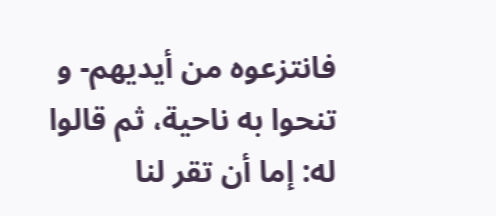فانتزعوه من أيديهم- و تنحوا به ناحية، ثم قالوا له: إما أن تقر لنا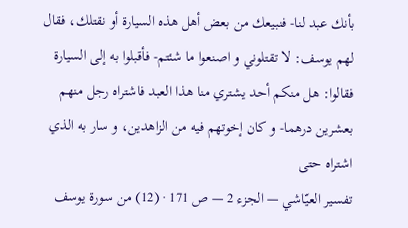بأنك عبد لنا- فنبيعك من بعض أهل هذه السيارة أو نقتلك، فقال لهم يوسف: لا تقتلوني و اصنعوا ما شئتم- فأقبلوا به إلى السيارة فقالوا: هل منكم أحد يشتري منا هذا العبد فاشتراه رجل منهم بعشرين درهما- و كان إخوتهم فيه من الزاهدين، و سار به الذي اشتراه حتى
تفسير العيّاشي — الجزء 2 — ص 171 · (12) من سورة يوسف